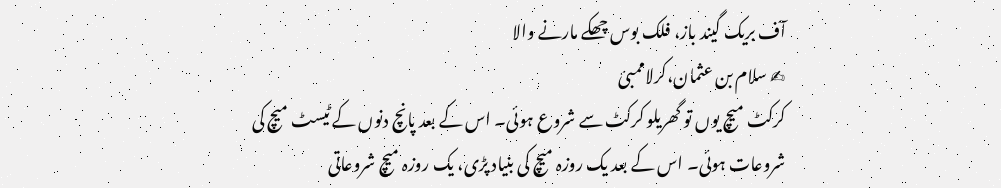آف بریک گیند باز، فلک بوس چھکے مارنے والا
✍ سلام بن عثمان،کرلاممبئ
کرکٹ میچ یوں تو گھریلو کرکٹ سے شروع ہوئی۔ اس کے بعد پانچ دنوں کے ٹیسٹ میچ کی شروعات ہوئی۔ اس کے بعد یک روزہ میچ کی بنیاد پڑی، یک روزہ میچ شروعاتی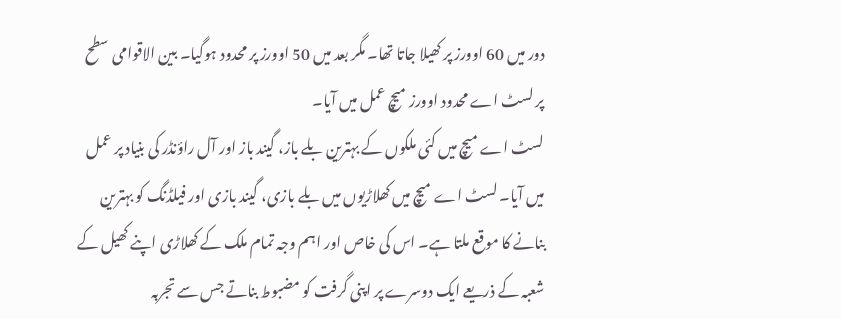دور میں 60 اوورز پر کھیلا جاتا تھا۔ مگر بعد میں 50 اوورز پر محدود ہوگیا۔ بین الاقوامی سطح پر لسٹ اے محدود اوورز میچ عمل میں آیا۔
لسٹ اے میچ میں کئی ملکوں کے بہترین بلے باز، گیند باز اور آل راؤنڈر کی بنیاد پر عمل میں آیا۔ لسٹ اے میچ میں کھلاڑیوں میں بلے بازی، گیند بازی اور فیلڈنگ کو بہترین بنانے کا موقع ملتا ہے۔ اس کی خاص اور اہم وجہ تمام ملک کے کھلاڑی اپنے کھیل کے شعبہ کے ذریعے ایک دوسرے پر اپنی گرفت کو مضبوط بناتے جس سے تجربہ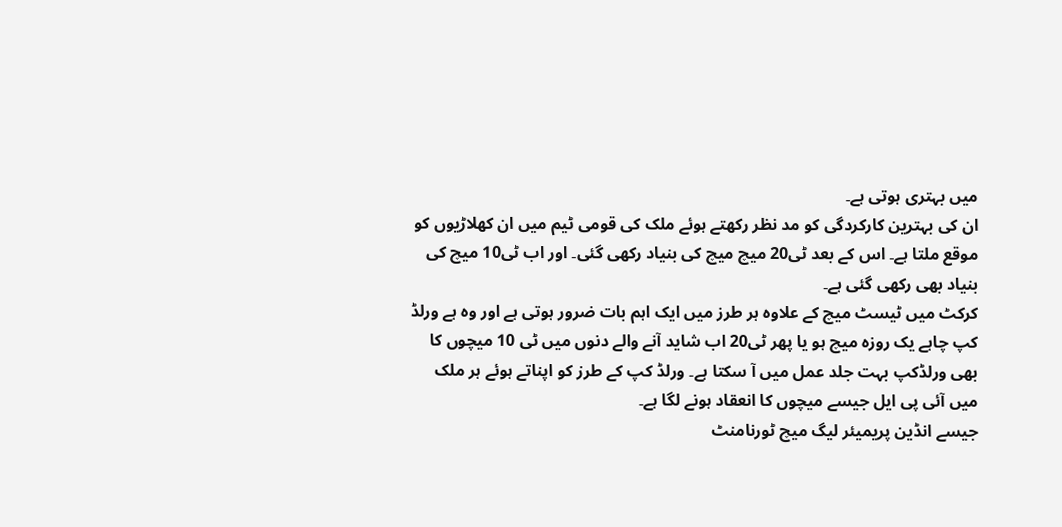میں بہتری ہوتی ہے۔
ان کی بہترین کارکردگی کو مد نظر رکھتے ہوئے ملک کی قومی ٹیم میں ان کھلاڑیوں کو موقع ملتا ہے۔ اس کے بعد ٹی20 میچ میچ کی بنیاد رکھی گئی۔ اور اب ٹی10 میچ کی بنیاد بھی رکھی گئی ہے۔
کرکٹ میں ٹیسٹ میچ کے علاوہ ہر طرز میں ایک اہم بات ضرور ہوتی ہے اور وہ ہے ورلڈ کپ چاہے یک روزہ میچ ہو یا پھر ٹی20 اب شاید آنے والے دنوں میں ٹی 10 میچوں کا بھی ورلڈکپ بہت جلد عمل میں آ سکتا ہے۔ ورلڈ کپ کے طرز کو اپناتے ہوئے ہر ملک میں آئی پی ایل جیسے میچوں کا انعقاد ہونے لگا ہے۔
جیسے انڈین پریمیئر لیگ میچ ٹورنامنٹ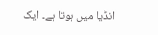انڈیا میں ہوتا ہے۔ ایک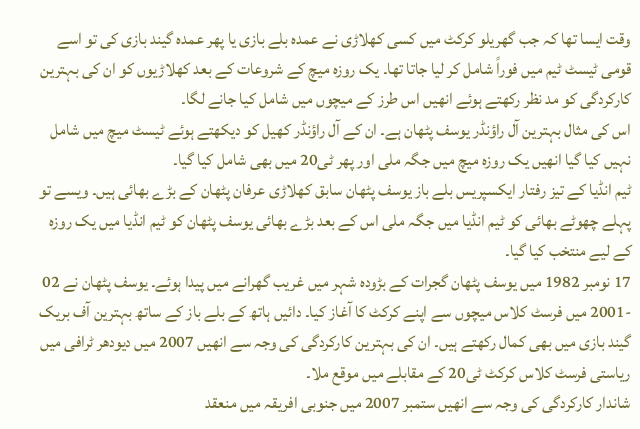وقت ایسا تھا کہ جب گھریلو کرکٹ میں کسی کھلاڑی نے عمدہ بلے بازی یا پھر عمدہ گیند بازی کی تو اسے قومی ٹیسٹ ٹیم میں فوراً شامل کر لیا جاتا تھا۔ یک روزہ میچ کے شروعات کے بعد کھلاڑیوں کو ان کی بہترین کارکردگی کو مد نظر رکھتے ہوئے انھیں اس طرز کے میچوں میں شامل کیا جانے لگا۔
اس کی مثال بہترین آل راؤنڈر یوسف پٹھان ہے۔ ان کے آل راؤنڈر کھیل کو دیکھتے ہوئے ٹیسٹ میچ میں شامل نہیں کیا گیا انھیں یک روزہ میچ میں جگہ ملی اور پھر ٹی20 میں بھی شامل کیا گیا۔
ٹیم انڈیا کے تیز رفتار ایکسپریس بلے باز یوسف پٹھان سابق کھلاڑی عرفان پٹھان کے بڑے بھائی ہیں۔ ویسے تو پہلے چھوٹے بھائی کو ٹیم انڈیا میں جگہ ملی اس کے بعد بڑے بھائی یوسف پٹھان کو ٹیم انڈیا میں یک روزہ کے لیے منتخب کیا گیا۔
17 نومبر 1982 میں یوسف پٹھان گجرات کے بڑودہ شہر میں غریب گھرانے میں پیدا ہوئے۔ یوسف پٹھان نے 02 -2001 میں فرسٹ کلاس میچوں سے اپنے کرکٹ کا آغاز کیا۔ دائیں ہاتھ کے بلے باز کے ساتھ بہترین آف بریک گیند بازی میں بھی کمال رکھتے ہیں۔ ان کی بہترین کارکردگی کی وجہ سے انھیں 2007 میں دیودھر ٹرافی میں ریاستی فرسٹ کلاس کرکٹ ٹی20 کے مقابلے میں موقع ملا۔
شاندار کارکردگی کی وجہ سے انھیں ستمبر 2007 میں جنوبی افریقہ میں منعقد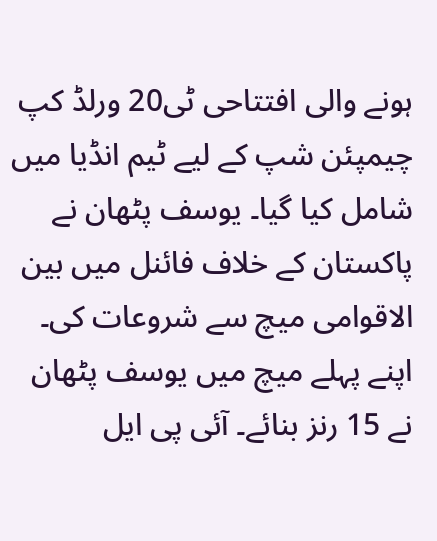ہونے والی افتتاحی ٹی20 ورلڈ کپ چیمپئن شپ کے لیے ٹیم انڈیا میں شامل کیا گیا۔ یوسف پٹھان نے پاکستان کے خلاف فائنل میں بین الاقوامی میچ سے شروعات کی۔
اپنے پہلے میچ میں یوسف پٹھان نے 15 رنز بنائے۔ آئی پی ایل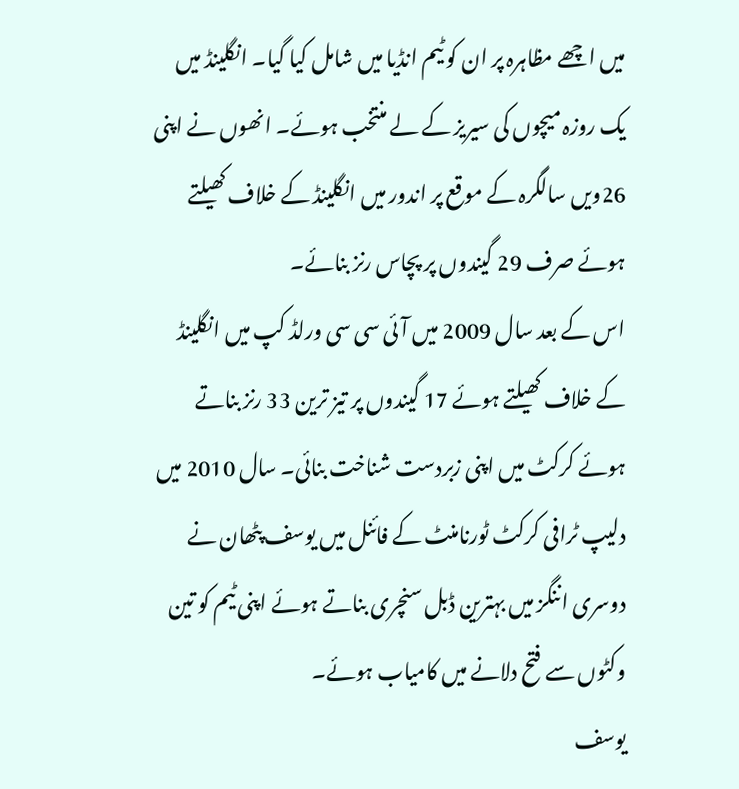میں اچھے مظاہرہ پر ان کو ٹیم انڈیا میں شامل کیا گیا۔ انگلینڈ میں یک روزہ میچوں کی سیریز کے لے منتخب ہوئے۔ انھوں نے اپنی 26ویں سالگرہ کے موقع پر اندور میں انگلینڈ کے خلاف کھیلتے ہوئے صرف 29 گیندوں پر پچاس رنز بنائے۔
اس کے بعد سال 2009 میں آئی سی سی ورلڈ کپ میں انگلینڈ کے خلاف کھیلتے ہوئے 17 گیندوں پر تیز ترین 33 رنز بناتے ہوئے کرکٹ میں اپنی زبردست شناخت بنائی۔ سال 2010 میں دلیپ ٹرافی کرکٹ ٹورنامنٹ کے فائنل میں یوسف پٹھان نے دوسری اننگز میں بہترین ڈبل سنچری بناتے ہوئے اپنی ٹیم کو تین وکٹوں سے فتح دلانے میں کامیاب ہوئے۔
یوسف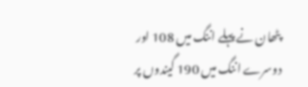پٹھان نے پہلے اننگ میں 108 اور دوسرے اننگ میں 190 گیندوں پر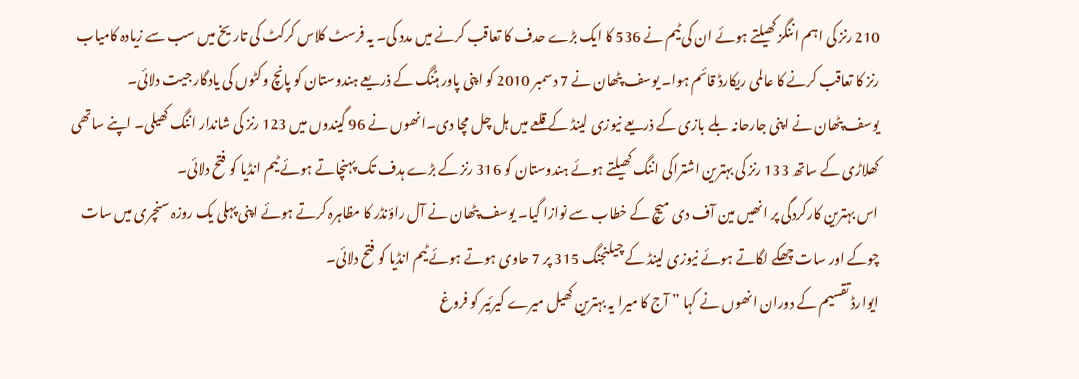210 رنز کی اہم اننگز کھیلتے ہوئے ان کی ٹیم نے 536 کا ایک بڑے حدف کا تعاقب کرنے میں مدد کی۔ یہ فرسٹ کلاس کرکٹ کی تاریخ میں سب سے زیادہ کامیاب رنز کا تعاقب کرنے کا عالمی ریکارڈ قائم ہوا۔ یوسف پٹھان نے 7 دسمبر 2010 کو اپنی پاور ہٹنگ کے ذریعے ہندوستان کو پانچ وکٹوں کی یادگار جیت دلائی۔
یوسف پٹھان نے اپنی جارحانہ بلے بازی کے ذریعے نیوزی لینڈ کے قلعے میں ہل چل مچا دی۔انھوں نے 96 گیندوں میں 123 رنز کی شاندار اننگ کھیلی۔ اپنے ساتھی کھلاڑی کے ساتھ 133 رنز کی بہترین اشتراکی اننگ کھیلتے ہوئے ہندوستان کو 316 رنز کے بڑے ہدف تک پہنچاتے ہوئے ٹیم انڈیا کو فتح دلائی۔
اس بہترین کارکردگی پر انھیں مین آف دی میچ کے خطاب سے نوازا گیا۔ یوسف پٹھان نے آل راؤنڈر کا مظاہرہ کرتے ہوئے اپنی پہلی یک روزہ سنچری میں سات چوکے اور سات چھکے لگاتے ہوئے نیوزی لینڈ کے چیلنجنگ 315 پر 7 حاوی ہوتے ہوئے ٹیم انڈیا کو فتح دلائی۔
ایوارڈ تقسیم کے دوران انھوں نے کہا ” آج کا میرا یہ بہترین کھیل میرے کیرئیر کو فروغ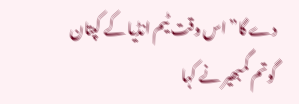دے گا” اس وقت ٹیم انڈیا کے کپتان گوتم گمبھیر نے کہا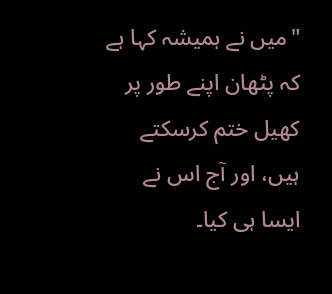"میں نے ہمیشہ کہا ہے کہ پٹھان اپنے طور پر کھیل ختم کرسکتے ہیں، اور آج اس نے ایسا ہی کیا۔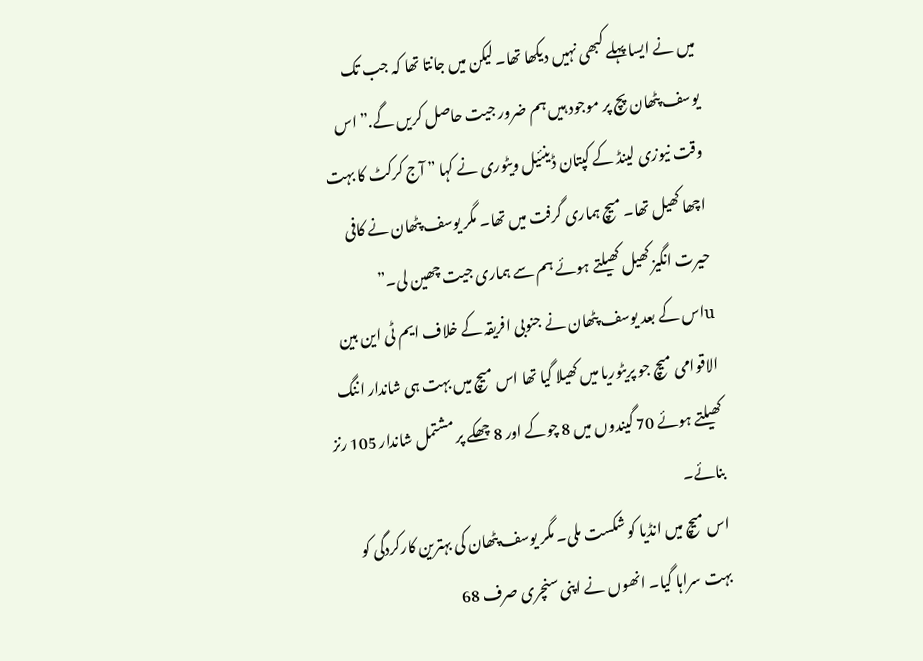میں نے ایسا پہلے کبھی نہیں دیکھا تھا۔ لیکن میں جانتا تھا کہ جب تک یوسف پٹھان پچ پر موجود ہیں ہم ضرور جیت حاصل کریں گے.” اس وقت نیوزی لینڈ کے کپتان ڈینئیل ویٹوری نے کہا ” آج کرکٹ کا بہت اچھا کھیل تھا۔ میچ ہماری گرفت میں تھا۔ مگر یوسف پٹھان نے کافی حیرت انگیز کھیل کھیلتے ہوئے ہم سے ہماری جیت چھین لی۔”
uاس کے بعد یوسف پٹھان نے جنوبی افریقہ کے خلاف ایم ٹی این بین الاقوامی میچ جو پریٹوریا میں کھیلا گیا تھا اس میچ میں بہت ہی شاندار اننگ کھیلتے ہوئے 70 گیندوں میں 8 چوکے اور 8 چھکے پر مشتمل شاندار 105 رنز بنائے۔
اس میچ میں انڈیا کو شکست ملی۔ مگر یوسف پٹھان کی بہترین کارکردگی کو بہت سراہا گیا۔ انھوں نے اپنی سنچری صرف 68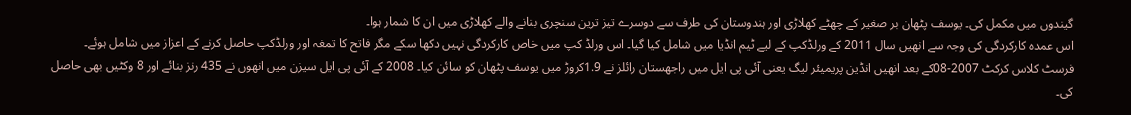گیندوں میں مکمل کی۔ یوسف پٹھان بر صغیر کے چھٹے کھلاڑی اور ہندوستان کی طرف سے دوسرے تیز ترین سنچری بنانے والے کھلاڑی میں ان کا شمار ہوا۔
اس عمدہ کارکردگی کی وجہ سے انھیں سال 2011 کے ورلڈکپ کے لیے ٹیم انڈیا میں شامل کیا گیا۔ اس ورلڈ کپ میں خاص کارکردگی نہیں دکھا سکے مگر فاتح کا تمغہ اور ورلڈکپ حاصل کرنے کے اعزاز میں شامل ہوئے۔
فرسٹ کلاس کرکٹ 2007-08کے بعد انھیں انڈین پریمیئر لیگ یعنی آئی پی ایل میں راجھستان رائلز نے 1.9کروڑ میں یوسف پٹھان کو سائن کیا۔ 2008 کے آئی پی ایل سیزن میں انھوں نے 435 رنز بنائے اور 8 وکٹیں بھی حاصل کی۔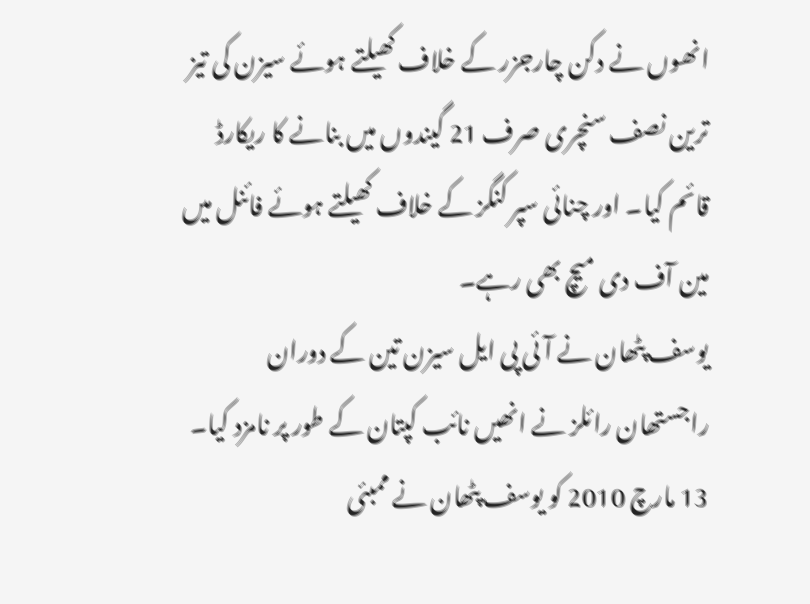انھوں نے دکن چارجزر کے خلاف کھیلتے ہوئے سیزن کی تیز ترین نصف سنچری صرف 21 گیندوں میں بنانے کا ریکارڈ قائم کیا۔ اور چنائی سپر کنگز کے خلاف کھیلتے ہوئے فائنل میں مین آف دی میچ بھی رہے۔
یوسف پٹھان نے آئی پی ایل سیزن تین کے دوران راجستھان رائلز نے انھیں نائب کپتان کے طور پر نامزد کیا۔ 13 مارچ 2010 کو یوسف پٹھان نے ممبئی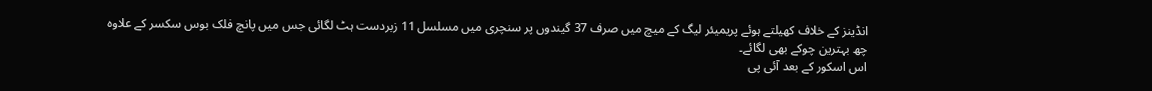انڈینز کے خلاف کھیلتے ہوئے پریمیئر لیگ کے میچ میں صرف 37 گیندوں پر سنچری میں مسلسل 11 زبردست ہٹ لگائی جس میں پانچ فلک بوس سکسر کے علاوہ چھ بہترین چوکے بھی لگائے۔
اس اسکور کے بعد آئی پی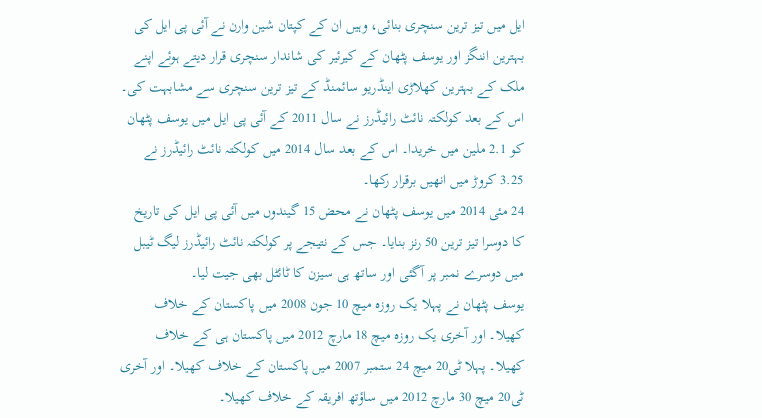ایل میں تیز ترین سنچری بنائی، وہیں ان کے کپتان شین وارن نے آئی پی ایل کی بہترین اننگز اور یوسف پٹھان کے کیرئیر کی شاندار سنچری قرار دیتے ہوئے اپنے ملک کے بہترین کھلاڑی اینڈریو سائمنڈ کے تیز ترین سنچری سے مشابہت کی۔
اس کے بعد کولکتہ نائٹ رائیڈرز نے سال 2011 کے آئی پی ایل میں یوسف پٹھان کو 2.1 ملین میں خریدا۔ اس کے بعد سال 2014 میں کولکتہ نائٹ رائیڈرز نے 3.25 کروڑ میں انھیں برقرار رکھا۔
24 مئی 2014 میں یوسف پٹھان نے محض 15 گیندوں میں آئی پی ایل کی تاریخ کا دوسرا تیز ترین 50 رنز بنایا۔ جس کے نتیجے پر کولکتہ نائٹ رائیڈرز لیگ ٹیبل میں دوسرے نمبر پر آگئی اور ساتھ ہی سیزن کا ٹائٹل بھی جیت لیا۔
یوسف پٹھان نے پہلا یک روزہ میچ 10 جون 2008 میں پاکستان کے خلاف کھیلا۔ اور آخری یک روزہ میچ 18 مارچ 2012 میں پاکستان ہی کے خلاف کھیلا۔ پہلا ٹی20 میچ 24 ستمبر 2007 میں پاکستان کے خلاف کھیلا۔ اور آخری ٹی20 میچ 30 مارچ 2012 میں ساؤتھ افریقہ کے خلاف کھیلا۔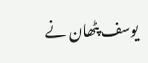یوسف پٹھان نے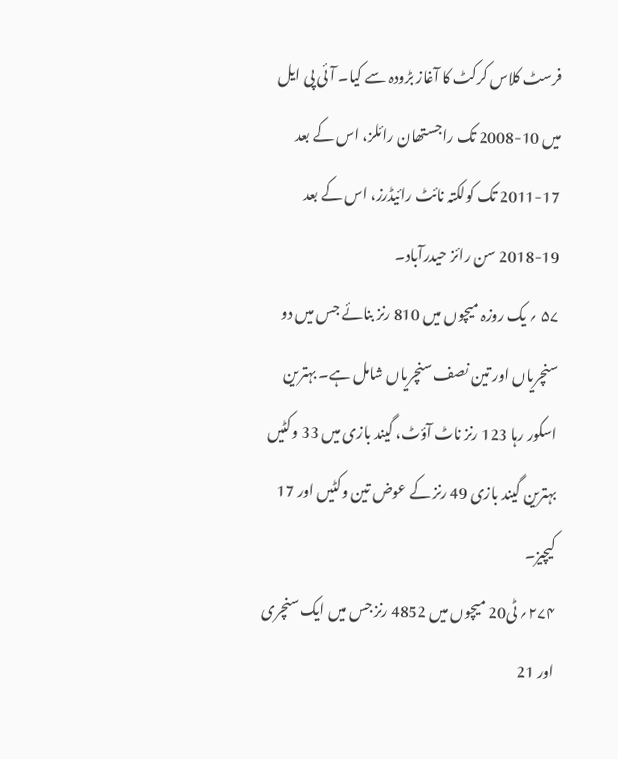فرسٹ کلاس کرکٹ کا آغاز بڑودہ سے کیا۔ آئی پی ایل میں 10-2008 تک راجستھان رائلز، اس کے بعد 17-2011 تک کولکتہ نائٹ رائیڈرز، اس کے بعد 19-2018 سن رائز حیدرآباد۔
۵۷ ؍ یک روزہ میچوں میں 810 رنز بنائے جس میں دو سنچریاں اور تین نصف سنچریاں شامل ہے۔ بہترین اسکور رہا 123 رنز ناٹ آؤٹ، گیند بازی میں 33 وکٹیں بہترین گیند بازی 49 رنز کے عوض تین وکٹیں اور 17 کیچیز۔
۲۷۴؍ ٹی20 میچوں میں 4852 رنز جس میں ایک سنچری اور 21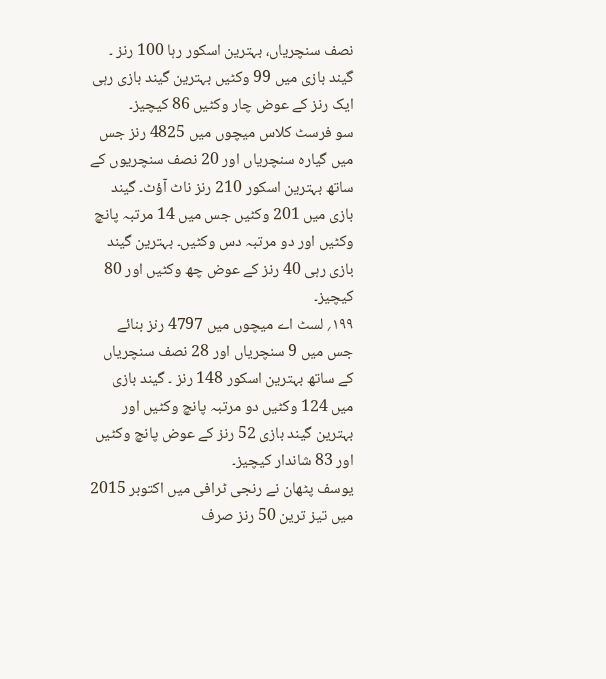نصف سنچریاں، بہترین اسکور رہا 100 رنز ۔ گیند بازی میں 99 وکٹیں بہترین گیند بازی رہی ایک رنز کے عوض چار وکٹیں 86 کیچیز۔
سو فرسٹ کلاس میچوں میں 4825 رنز جس میں گیارہ سنچریاں اور 20 نصف سنچریوں کے ساتھ بہترین اسکور 210 رنز ناٹ آؤٹ۔ گیند بازی میں 201 وکٹیں جس میں 14 مرتبہ پانچ وکٹیں اور دو مرتبہ دس وکٹیں۔ بہترین گیند بازی رہی 40 رنز کے عوض چھ وکٹیں اور 80 کیچیز۔
۱۹۹؍ لسٹ اے میچوں میں 4797 رنز بنائے جس میں 9 سنچریاں اور 28 نصف سنچریاں کے ساتھ بہترین اسکور 148 رنز ۔ گیند بازی میں 124 وکٹیں دو مرتبہ پانچ وکٹیں اور بہترین گیند بازی 52 رنز کے عوض پانچ وکٹیں اور 83 شاندار کیچیز۔
یوسف پٹھان نے رنجی ٹرافی میں اکتوبر 2015 میں تیز ترین 50 رنز صرف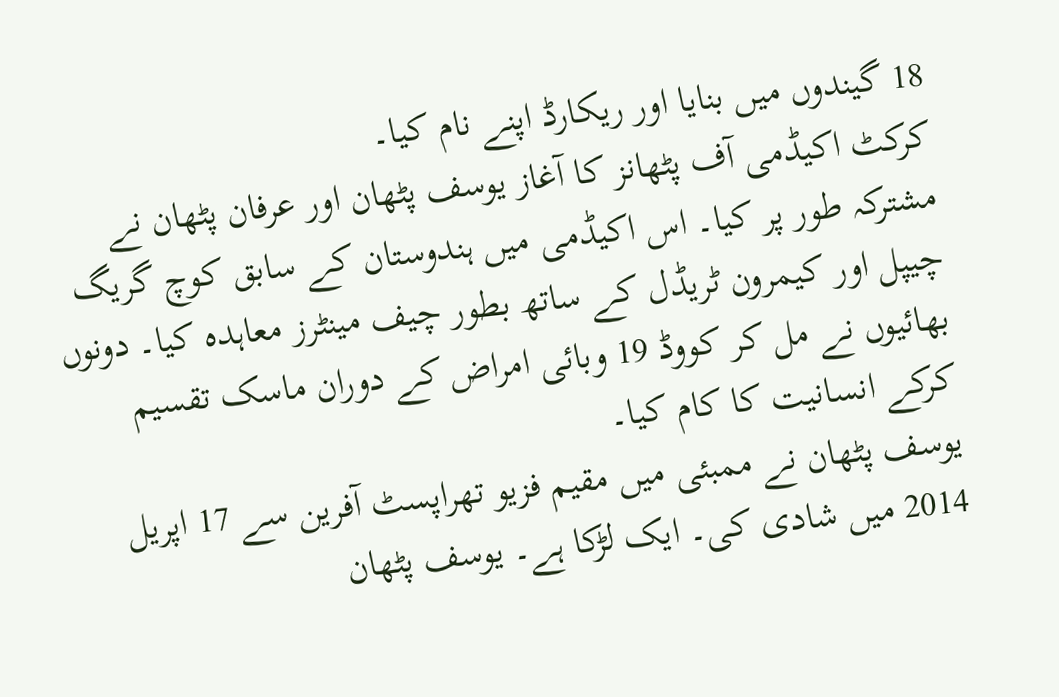18 گیندوں میں بنایا اور ریکارڈ اپنے نام کیا۔
کرکٹ اکیڈمی آف پٹھانز کا آغاز یوسف پٹھان اور عرفان پٹھان نے مشترکہ طور پر کیا۔ اس اکیڈمی میں ہندوستان کے سابق کوچ گریگ چیپل اور کیمرون ٹریڈل کے ساتھ بطور چیف مینٹرز معاہدہ کیا۔ دونوں بھائیوں نے مل کر کووڈ 19 وبائی امراض کے دوران ماسک تقسیم کرکے انسانیت کا کام کیا۔
یوسف پٹھان نے ممبئی میں مقیم فزیو تھراپسٹ آفرین سے 17 اپریل 2014 میں شادی کی۔ ایک لڑکا ہے۔ یوسف پٹھان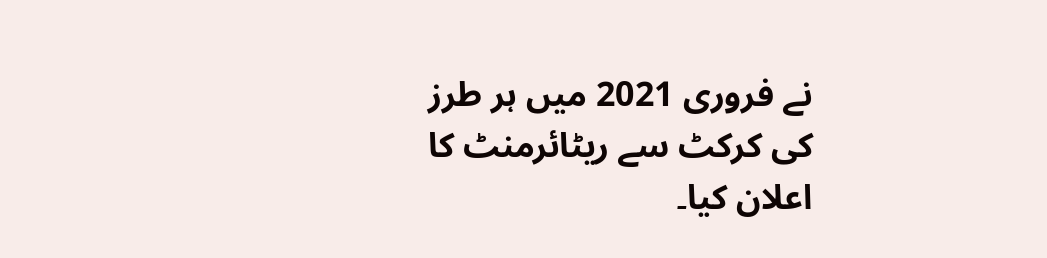نے فروری 2021 میں ہر طرز کی کرکٹ سے ریٹائرمنٹ کا اعلان کیا۔